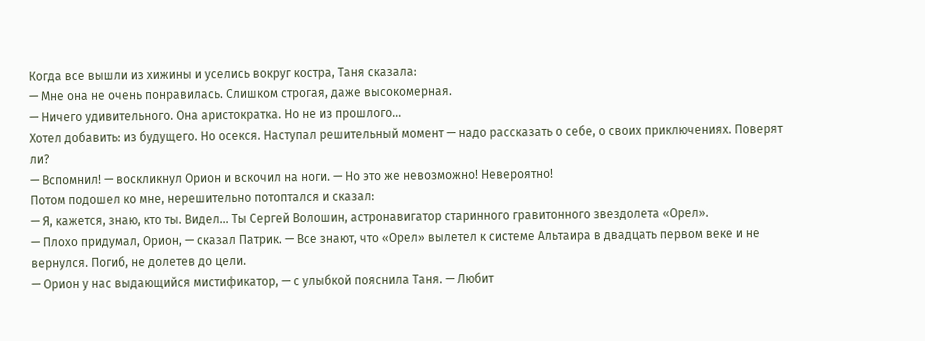Когда все вышли из хижины и уселись вокруг костра, Таня сказала:
— Мне она не очень понравилась. Слишком строгая, даже высокомерная.
— Ничего удивительного. Она аристократка. Но не из прошлого…
Хотел добавить: из будущего. Но осекся. Наступал решительный момент — надо рассказать о себе, о своих приключениях. Поверят ли?
— Вспомнил! — воскликнул Орион и вскочил на ноги. — Но это же невозможно! Невероятно!
Потом подошел ко мне, нерешительно потоптался и сказал:
— Я, кажется, знаю, кто ты. Видел… Ты Сергей Волошин, астронавигатор старинного гравитонного звездолета «Орел».
— Плохо придумал, Орион, — сказал Патрик. — Все знают, что «Орел» вылетел к системе Альтаира в двадцать первом веке и не вернулся. Погиб, не долетев до цели.
— Орион у нас выдающийся мистификатор, — с улыбкой пояснила Таня. — Любит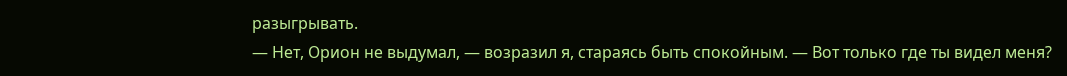разыгрывать.
— Нет, Орион не выдумал, — возразил я, стараясь быть спокойным. — Вот только где ты видел меня?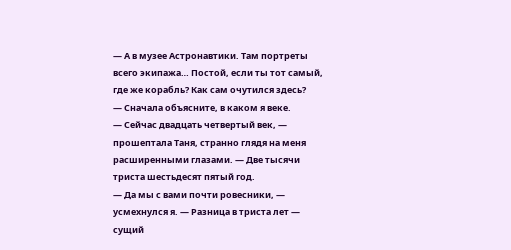— А в музее Астронавтики. Там портреты всего экипажа… Постой, если ты тот самый, где же корабль? Как сам очутился здесь?
— Сначала объясните, в каком я веке.
— Сейчас двадцать четвертый век, — прошептала Таня, странно глядя на меня расширенными глазами. — Две тысячи триста шестьдесят пятый год.
— Да мы с вами почти ровесники, — усмехнулся я. — Разница в триста лет — сущий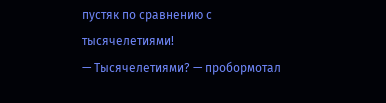пустяк по сравнению с тысячелетиями!
— Тысячелетиями? — пробормотал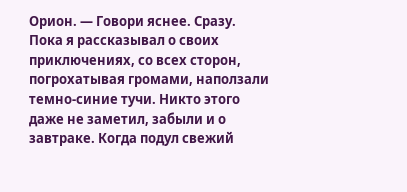Орион. — Говори яснее. Сразу.
Пока я рассказывал о своих приключениях, со всех сторон, погрохатывая громами, наползали темно-синие тучи. Никто этого даже не заметил, забыли и о завтраке. Когда подул свежий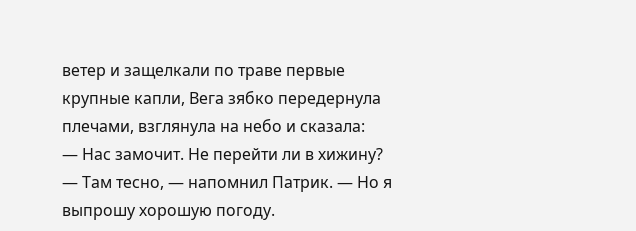ветер и защелкали по траве первые крупные капли, Вега зябко передернула плечами, взглянула на небо и сказала:
— Нас замочит. Не перейти ли в хижину?
— Там тесно, — напомнил Патрик. — Но я выпрошу хорошую погоду.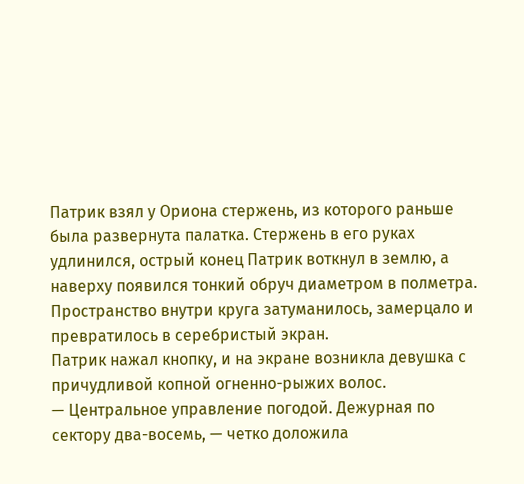Патрик взял у Ориона стержень, из которого раньше была развернута палатка. Стержень в его руках удлинился, острый конец Патрик воткнул в землю, а наверху появился тонкий обруч диаметром в полметра. Пространство внутри круга затуманилось, замерцало и превратилось в серебристый экран.
Патрик нажал кнопку, и на экране возникла девушка с причудливой копной огненно-рыжих волос.
— Центральное управление погодой. Дежурная по сектору два-восемь, — четко доложила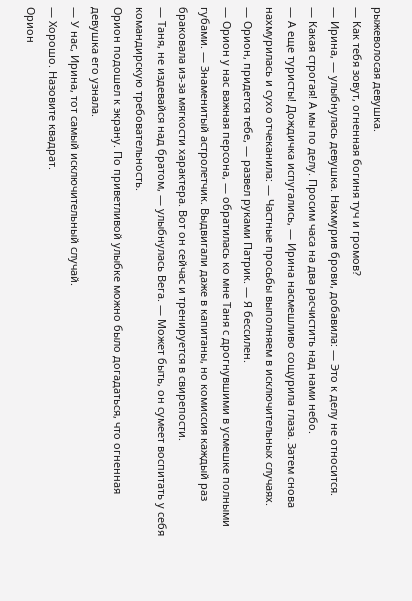рыжеволосая девушка.
— Как тебя зовут, огненная богиня туч и громов?
— Ирина, — улыбнулась девушка. Нахмурив брови, добавила: — Это к делу не относится.
— Какая строгая! А мы по делу. Просим часа на два расчистить над нами небо.
— А еще туристы! Дождичка испугались, — Ирина насмешливо сощурила глаза. Затем снова нахмурилась и сухо отчеканила: — Частные просьбы выполняем в исключительных случаях.
— Орион, придется тебе, — развел руками Патрик. — Я бессилен.
— Орион у нас важная персона, — обратилась ко мне Таня с дрогнувшими в усмешке полными губами. — Знаменитый астролетчик. Выдвигали даже в капитаны, но комиссия каждый раз браковала из-за мягкости характера. Вот он сейчас и тренируется в свирепости.
— Таня, не издевайся над братом, — улыбнулась Вега. — Может быть, он сумеет воспитать у себя командирскую требовательность.
Орион подошел к экрану. По приветливой улыбке можно было догадаться, что огненная девушка его узнала.
— У нас, Ирина, тот самый исключительный случай.
— Хорошо. Назовите квадрат.
Орион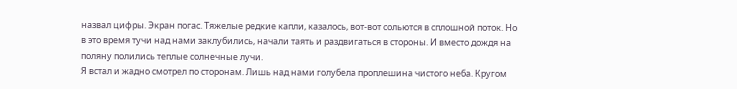назвал цифры. Экран погас. Тяжелые редкие капли, казалось, вот-вот сольются в сплошной поток. Но в это время тучи над нами заклубились, начали таять и раздвигаться в стороны. И вместо дождя на поляну полились теплые солнечные лучи.
Я встал и жадно смотрел по сторонам. Лишь над нами голубела проплешина чистого неба. Кругом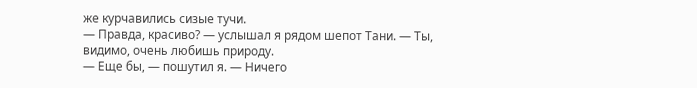же курчавились сизые тучи.
— Правда, красиво? — услышал я рядом шепот Тани. — Ты, видимо, очень любишь природу.
— Еще бы, — пошутил я. — Ничего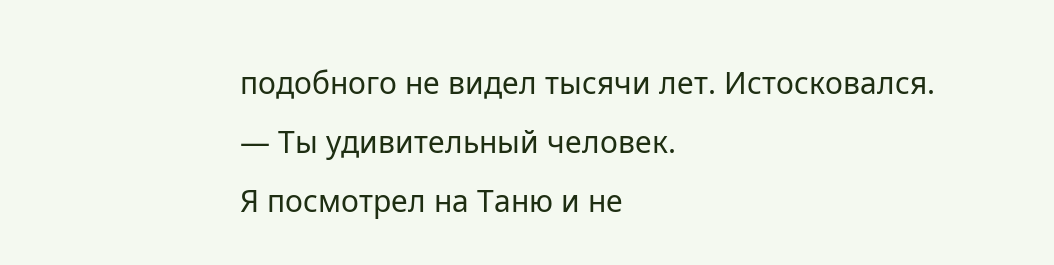подобного не видел тысячи лет. Истосковался.
— Ты удивительный человек.
Я посмотрел на Таню и не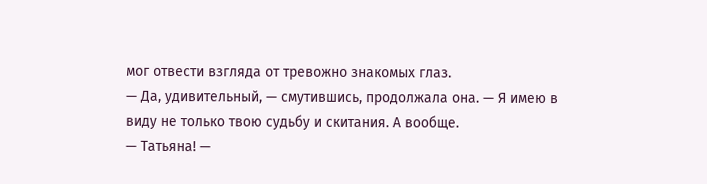мог отвести взгляда от тревожно знакомых глаз.
— Да, удивительный, — смутившись, продолжала она. — Я имею в виду не только твою судьбу и скитания. А вообще.
— Татьяна! —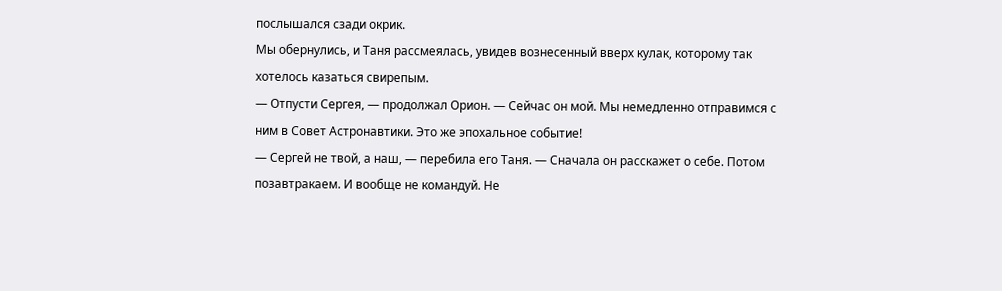послышался сзади окрик.
Мы обернулись, и Таня рассмеялась, увидев вознесенный вверх кулак, которому так хотелось казаться свирепым.
— Отпусти Сергея, — продолжал Орион. — Сейчас он мой. Мы немедленно отправимся с ним в Совет Астронавтики. Это же эпохальное событие!
— Сергей не твой, а наш, — перебила его Таня. — Сначала он расскажет о себе. Потом позавтракаем. И вообще не командуй. Не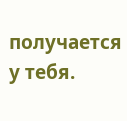получается у тебя.